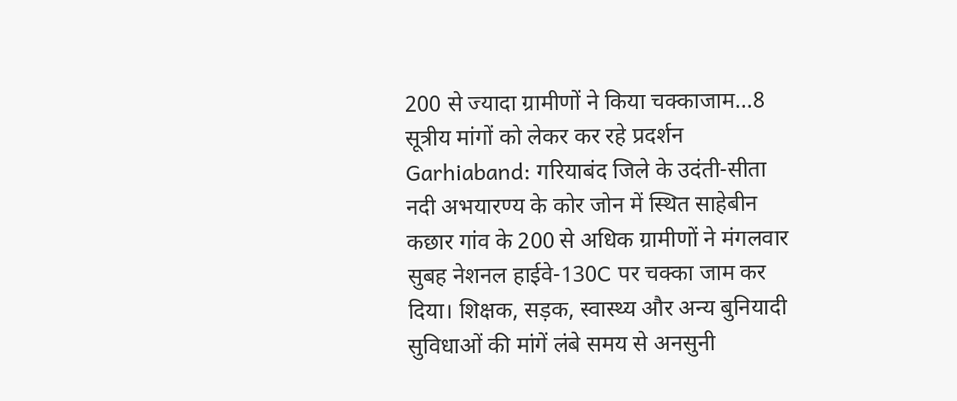200 से ज्यादा ग्रामीणों ने किया चक्काजाम…8 सूत्रीय मांगों को लेकर कर रहे प्रदर्शन
Garhiaband: गरियाबंद जिले के उदंती-सीता नदी अभयारण्य के कोर जोन में स्थित साहेबीन कछार गांव के 200 से अधिक ग्रामीणों ने मंगलवार सुबह नेशनल हाईवे-130C पर चक्का जाम कर दिया। शिक्षक, सड़क, स्वास्थ्य और अन्य बुनियादी सुविधाओं की मांगें लंबे समय से अनसुनी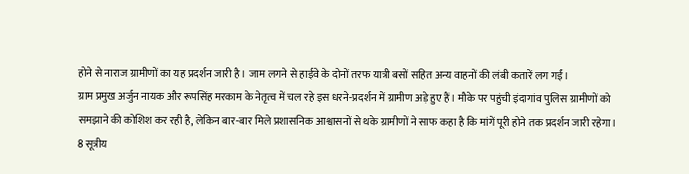होने से नाराज ग्रामीणों का यह प्रदर्शन जारी है। जाम लगने से हाईवे के दोनों तरफ यात्री बसों सहित अन्य वाहनों की लंबी कतारें लग गईं।
ग्राम प्रमुख अर्जुन नायक और रूपसिंह मरकाम के नेतृत्व में चल रहे इस धरने-प्रदर्शन में ग्रामीण अड़े हुए हैं। मौके पर पहुंची इंदागांव पुलिस ग्रामीणों को समझाने की कोशिश कर रही है, लेकिन बार-बार मिले प्रशासनिक आश्वासनों से थके ग्रामीणों ने साफ कहा है कि मांगें पूरी होने तक प्रदर्शन जारी रहेगा।
8 सूत्रीय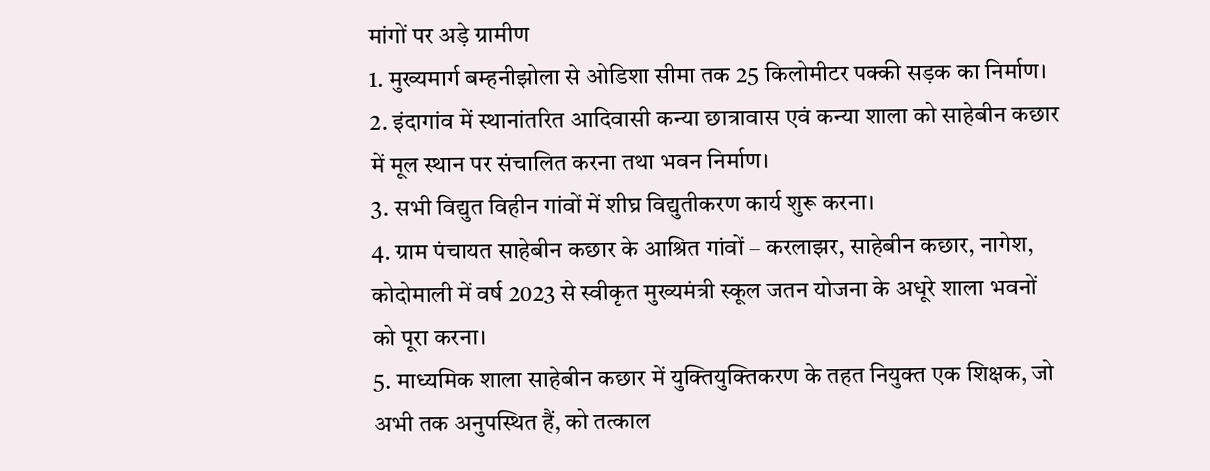मांगों पर अड़े ग्रामीण
1. मुख्यमार्ग बम्हनीझोला से ओडिशा सीमा तक 25 किलोमीटर पक्की सड़क का निर्माण।
2. इंदागांव में स्थानांतरित आदिवासी कन्या छात्रावास एवं कन्या शाला को साहेबीन कछार में मूल स्थान पर संचालित करना तथा भवन निर्माण।
3. सभी विद्युत विहीन गांवों में शीघ्र विद्युतीकरण कार्य शुरू करना।
4. ग्राम पंचायत साहेबीन कछार के आश्रित गांवों – करलाझर, साहेबीन कछार, नागेश, कोदोमाली में वर्ष 2023 से स्वीकृत मुख्यमंत्री स्कूल जतन योजना के अधूरे शाला भवनों को पूरा करना।
5. माध्यमिक शाला साहेबीन कछार में युक्तियुक्तिकरण के तहत नियुक्त एक शिक्षक, जो अभी तक अनुपस्थित हैं, को तत्काल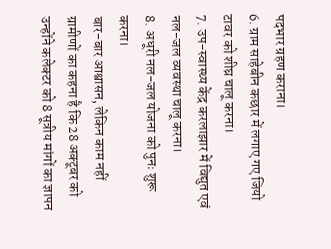पदभार ग्रहण कराना।
6. ग्राम साहेबीन कछार में लगाए गए जियो टावर को शीघ्र चालू करना।
7. उप-स्वास्थ्य केंद्र करलाझार में विद्युत एवं नल-जल व्यवस्था चालू करना।
8. अधूरी नल-जल योजना को पुनः शुरू करना।
बार-बार आश्वासन, लेकिन काम नहीं
ग्रामीणों का कहना है कि 28 अक्टूबर को उन्होंने कलेक्टर को 8 सूत्रीय मांगों का ज्ञापन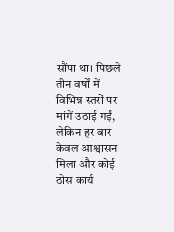सौंपा था। पिछले तीन वर्षों में विभिन्न स्तरों पर मांगें उठाई गईं, लेकिन हर बार केवल आश्वासन मिला और कोई ठोस कार्य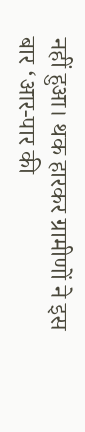नहीं हुआ। थक हारकर ग्रामीणों ने इस बार ‘आर-पार की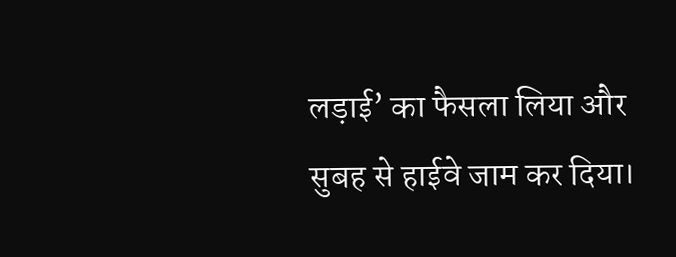लड़ाई’ का फैसला लिया और सुबह से हाईवे जाम कर दिया।